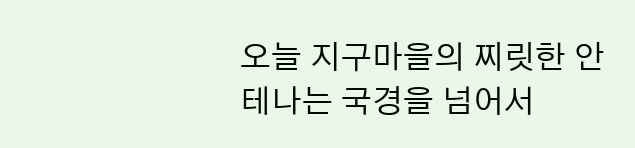오늘 지구마을의 찌릿한 안테나는 국경을 넘어서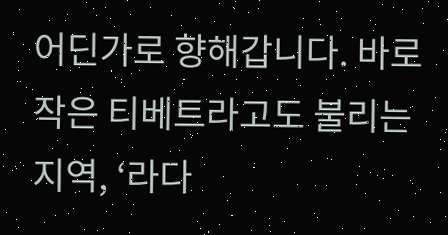어딘가로 향해갑니다. 바로 작은 티베트라고도 불리는 지역, ‘라다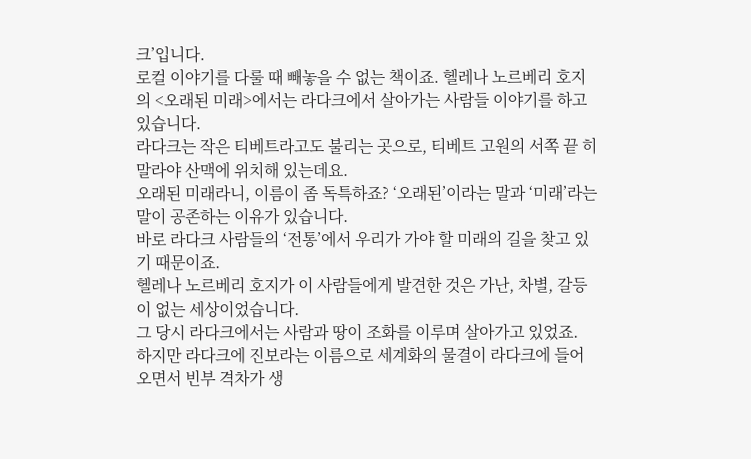크’입니다.
로컬 이야기를 다룰 때 빼놓을 수 없는 책이죠. 헬레나 노르베리 호지의 <오래된 미래>에서는 라다크에서 살아가는 사람들 이야기를 하고 있습니다.
라다크는 작은 티베트라고도 불리는 곳으로, 티베트 고원의 서쪽 끝 히말라야 산맥에 위치해 있는데요.
오래된 미래라니, 이름이 좀 독특하죠? ‘오래된’이라는 말과 ‘미래’라는 말이 공존하는 이유가 있습니다.
바로 라다크 사람들의 ‘전통’에서 우리가 가야 할 미래의 길을 찾고 있기 때문이죠.
헬레나 노르베리 호지가 이 사람들에게 발견한 것은 가난, 차별, 갈등이 없는 세상이었습니다.
그 당시 라다크에서는 사람과 땅이 조화를 이루며 살아가고 있었죠.
하지만 라다크에 진보라는 이름으로 세계화의 물결이 라다크에 들어오면서 빈부 격차가 생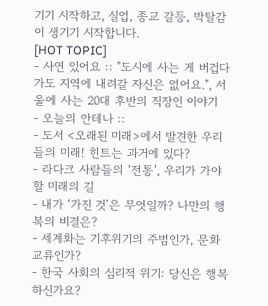기기 시작하고, 실업, 종교 갈등, 박탈감이 생기기 시작합니다.
[HOT TOPIC]
- 사연 있어요 :: "도시에 사는 게 버겁다가도 지역에 내려갈 자신은 없어요.", 서울에 사는 20대 후반의 직장인 이야기
- 오늘의 안테나 ::
- 도서 <오래된 미래>에서 발견한 우리들의 미래! 힌트는 과거에 있다?
- 라다크 사람들의 ‘전통’, 우리가 가야 할 미래의 길
- 내가 ‘가진 것’은 무엇일까? 나만의 행복의 비결은?
- 세계화는 기후위기의 주범인가, 문화 교류인가?
- 한국 사회의 심리적 위기: 당신은 행복하신가요?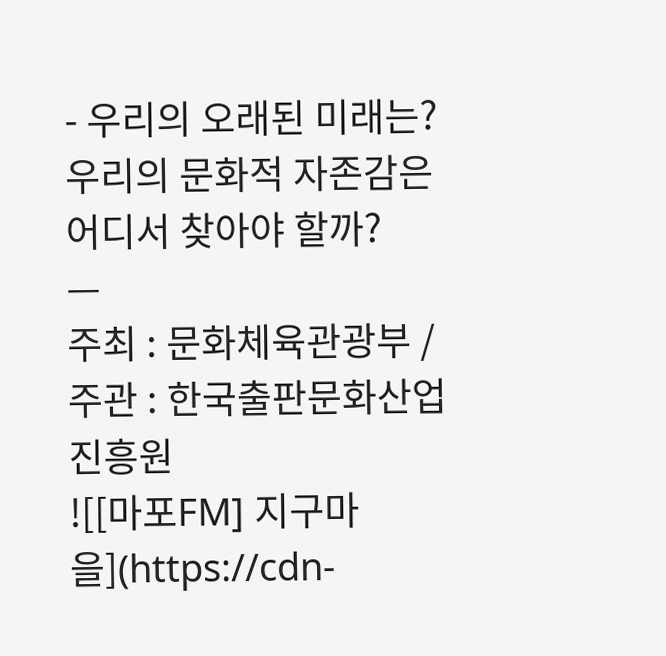- 우리의 오래된 미래는? 우리의 문화적 자존감은 어디서 찾아야 할까?
—
주최 : 문화체육관광부 / 주관 : 한국출판문화산업진흥원
![[마포FM] 지구마을](https://cdn-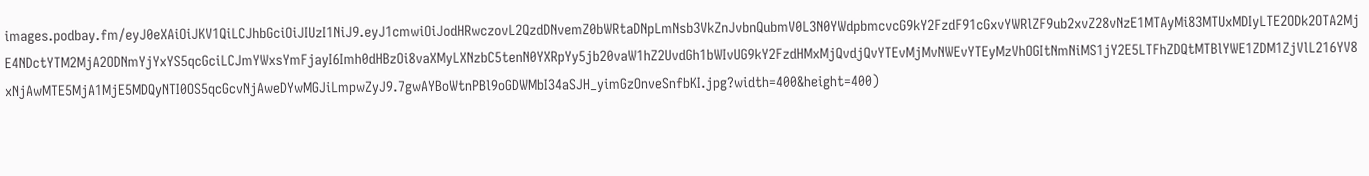images.podbay.fm/eyJ0eXAiOiJKV1QiLCJhbGciOiJIUzI1NiJ9.eyJ1cmwiOiJodHRwczovL2QzdDNvemZ0bWRtaDNpLmNsb3VkZnJvbnQubmV0L3N0YWdpbmcvcG9kY2FzdF91cGxvYWRlZF9ub2xvZ28vNzE1MTAyMi83MTUxMDIyLTE2ODk2OTA2MjE4NDctYTM2MjA2ODNmYjYxYS5qcGciLCJmYWxsYmFjayI6Imh0dHBzOi8vaXMyLXNzbC5tenN0YXRpYy5jb20vaW1hZ2UvdGh1bWIvUG9kY2FzdHMxMjQvdjQvYTEvMjMvNWEvYTEyMzVhOGItNmNiMS1jY2E5LTFhZDQtMTBlYWE1ZDM1ZjVlL216YV8xNjAwMTE5MjA1MjE5MDQyNTI0OS5qcGcvNjAweDYwMGJiLmpwZyJ9.7gwAYBoWtnPBl9oGDWMbI34aSJH_yimGzOnveSnfbKI.jpg?width=400&height=400)